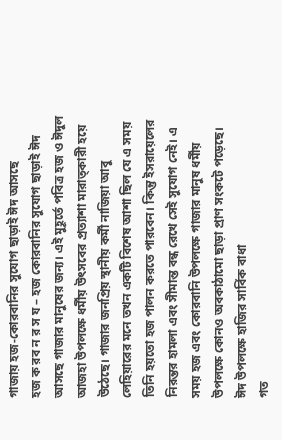গাজায় হজ-কোরবানির সুযোগ ছাড়াই ঈদ আসছে
হজ ক রব ন র স য – হজ কোরবানির সুযোগ ছাড়াই ঈদ আসছে গাজার মানুষের জন্য। এই মুহূর্তে পবিত্র হজ ও ঈদুল আজহা উপলক্ষে ধর্মীয় উৎসবের প্রত্যাশা মারাত্কারী হয়ে উঠেছে। গাজার জনপ্রিয় স্থানীয় কর্মী নাজিয়া আবু লেহিয়ারের মনে তখন একটি বিশেষ আশা ছিল যে এ সময় তিনি হয়তো হজ পালন করতে পারবেন। কিন্তু ইসরায়েলের নিরন্তর হামলা এবং সীমান্ত বন্ধ রেখে সেই সুযোগ নেই। এ সময় হজ এবং কোরবানি উপলক্ষে গাজার মানুষ ধর্মীয় উপলক্ষে কোনও অবকাঠামো ছাড়া প্রাণ সংকটে পড়েছে।
ঈদ উপলক্ষে হাজির সার্বিক বাধা
গত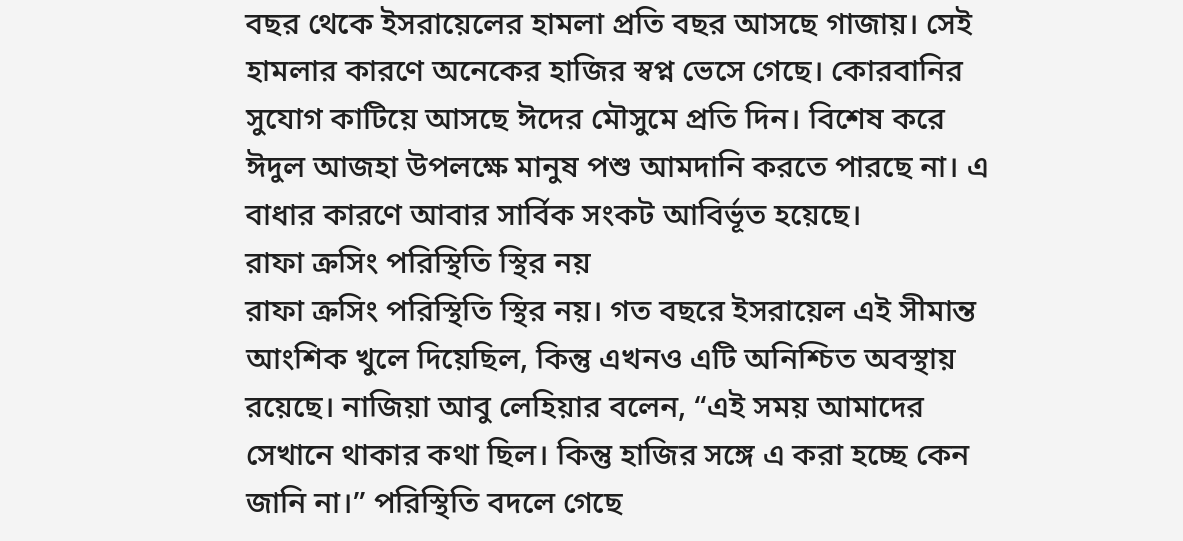বছর থেকে ইসরায়েলের হামলা প্রতি বছর আসছে গাজায়। সেই হামলার কারণে অনেকের হাজির স্বপ্ন ভেসে গেছে। কোরবানির সুযোগ কাটিয়ে আসছে ঈদের মৌসুমে প্রতি দিন। বিশেষ করে ঈদুল আজহা উপলক্ষে মানুষ পশু আমদানি করতে পারছে না। এ বাধার কারণে আবার সার্বিক সংকট আবির্ভূত হয়েছে।
রাফা ক্রসিং পরিস্থিতি স্থির নয়
রাফা ক্রসিং পরিস্থিতি স্থির নয়। গত বছরে ইসরায়েল এই সীমান্ত আংশিক খুলে দিয়েছিল, কিন্তু এখনও এটি অনিশ্চিত অবস্থায় রয়েছে। নাজিয়া আবু লেহিয়ার বলেন, “এই সময় আমাদের সেখানে থাকার কথা ছিল। কিন্তু হাজির সঙ্গে এ করা হচ্ছে কেন জানি না।” পরিস্থিতি বদলে গেছে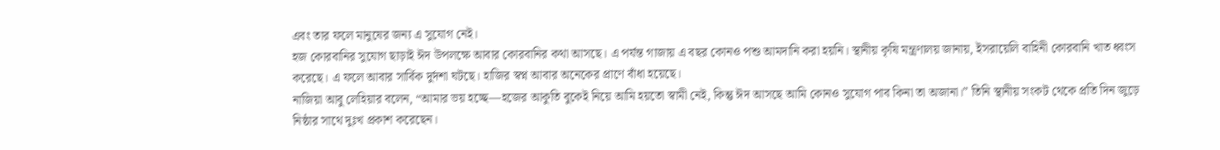এবং তার ফলে মানুষের জন্য এ সুযোগ নেই।
হজ কোরবানির সুযোগ ছাড়াই ঈদ উপলক্ষে আবার কোরবানির কথা আসছে। এ পর্যন্ত গাজায় এ বছর কোনও পশু আমদানি করা হয়নি। স্থানীয় কৃষি মন্ত্রণালয় জানায়, ইসরায়েলি বাহিনী কোরবানি খাত ধ্বংস করেছে। এ ফলে আবার সার্বিক দুর্দশা ঘটছে। হাজির স্বপ্ন আবার অনেকের প্রাণে বাঁধা হয়েছে।
নাজিয়া আবু লেহিয়ার বলেন, “আমার ভয় হচ্ছে—হজের আকুতি বুকেই নিয়ে আমি হয়তো স্বামী নেই, কিন্তু ঈদ আসছে আমি কোনও সুযোগ পাব কিনা তা অজানা।” তিনি স্থানীয় সংকট থেকে প্রতি দিন জুড়ে নিষ্ঠার সাথে দুঃখ প্রকাশ করেছেন।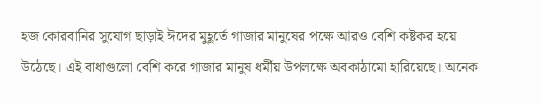হজ কোরবানির সুযোগ ছাড়াই ঈদের মুহূর্তে গাজার মানুষের পক্ষে আরও বেশি কষ্টকর হয়ে উঠেছে। এই বাধাগুলো বেশি করে গাজার মানুষ ধর্মীয় উপলক্ষে অবকাঠামো হারিয়েছে। অনেক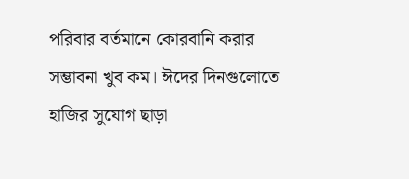পরিবার বর্তমানে কোরবানি করার সম্ভাবনা খুব কম। ঈদের দিনগুলোতে হাজির সুযোগ ছাড়া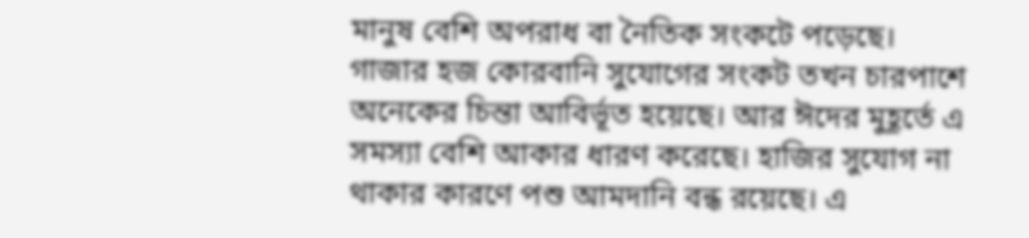মানুষ বেশি অপরাধ বা নৈতিক সংকটে পড়েছে।
গাজার হজ কোরবানি সুযোগের সংকট তখন চারপাশে অনেকের চিন্তা আবির্ভূত হয়েছে। আর ঈদের মুহূর্তে এ সমস্যা বেশি আকার ধারণ করেছে। হাজির সুযোগ না থাকার কারণে পশু আমদানি বন্ধ রয়েছে। এ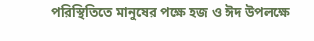পরিস্থিতিতে মানুষের পক্ষে হজ ও ঈদ উপলক্ষে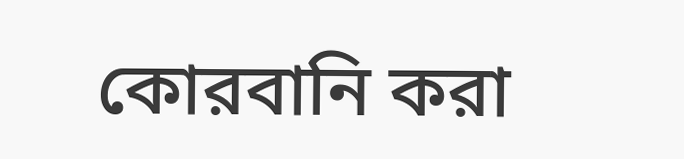কোরবানি করা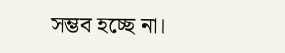সম্ভব হচ্ছে না।